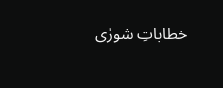خطاباتِ شورٰی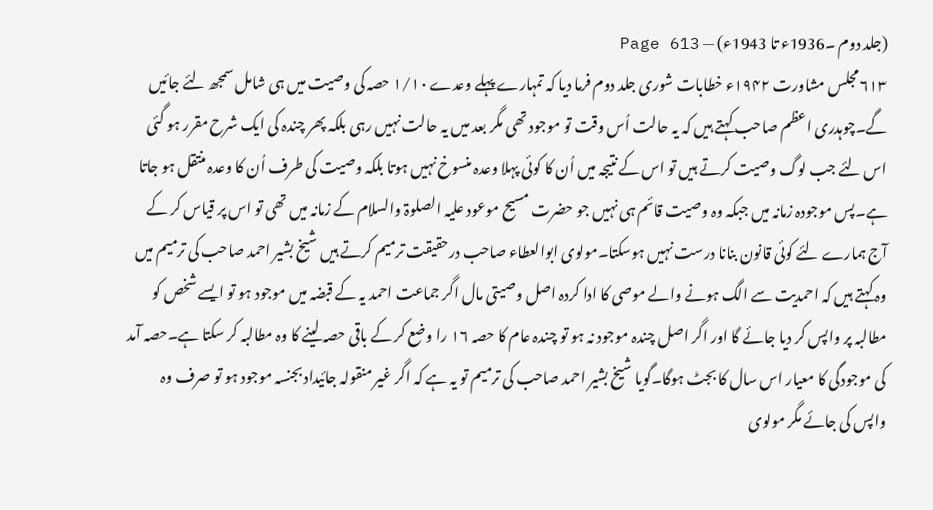(جلد دوم ۔1936ء تا 1943ء) — Page 613
۶۱۳ مجلس مشاورت ۱۹۴۲ء خطابات شوری جلد دوم فرما دیا کہ تمہارے پہلے وعدے ۱/۱۰ حصہ کی وصیت میں ہی شامل سمجھ لئے جائیں گے۔چوہدری اعظم صاحب کہتے ہیں کہ یہ حالت اُس وقت تو موجود تھی مگر بعد میں یہ حالت نہیں رہی بلکہ پھر چندہ کی ایک شرح مقرر ہو گئی اس لئے جب لوگ وصیت کرتے ہیں تو اس کے نتیجہ میں اُن کا کوئی پہلا وعدہ منسوخ نہیں ہوتا بلکہ وصیت کی طرف اُن کا وعدہ منتقل ہو جاتا ہے۔پس موجودہ زمانہ میں جبکہ وہ وصیت قائم ہی نہیں جو حضرت مسیح موعود علیہ الصلوۃ والسلام کے زمانہ میں تھی تو اس پر قیاس کر کے آج ہمارے لئے کوئی قانون بنانا درست نہیں ہوسکتا۔مولوی ابوالعطاء صاحب درحقیقت ترمیم کرتے ہیں شیخ بشیر احمد صاحب کی ترمیم میں وہ کہتے ہیں کہ احمدیت سے الگ ہونے والے موصی کا ادا کردہ اصل وصیتی مال اگر جماعت احمد یہ کے قبضہ میں موجود ہو تو ایسے شخص کو مطالبہ پر واپس کر دیا جائے گا اور اگر اصل چندہ موجود نہ ہو تو چندہ عام کا حصہ ۱۶ را وضع کر کے باقی حصہ لینے کا وہ مطالبہ کر سکتا ہے۔حصہ آمد کی موجودگی کا معیار اس سال کا بجٹ ہوگا۔گویا شیخ بشیر احمد صاحب کی ترمیم تو یہ ہے کہ اگر غیر منقولہ جائیداد بجنسہ موجود ہو تو صرف وہ واپس کی جائے مگر مولوی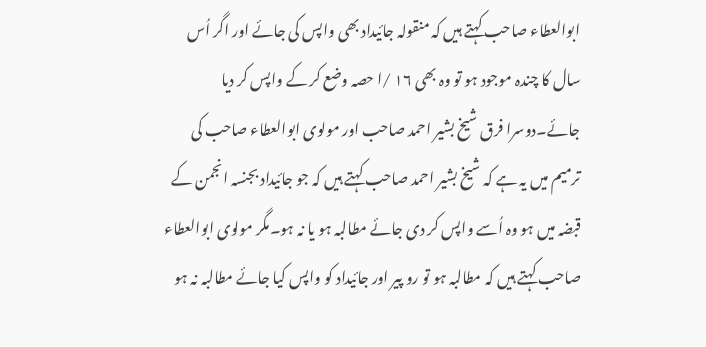ابوالعطاء صاحب کہتے ہیں کہ منقولہ جائیداد بھی واپس کی جائے اور اگر اُس سال کا چندہ موجود ہو تو وہ بھی ۱۶ /ا حصہ وضع کر کے واپس کر دیا جائے۔دوسرا فرق شیخ بشیر احمد صاحب اور مولوی ابوالعطاء صاحب کی ترمیم میں یہ ہے کہ شیخ بشیر احمد صاحب کہتے ہیں کہ جو جائیداد بجنسہ انجمن کے قبضہ میں ہو وہ اُسے واپس کر دی جائے مطالبہ ہو یا نہ ہو۔مگر مولوی ابوالعطاء صاحب کہتے ہیں کہ مطالبہ ہو تو رو پیر اور جائیداد کو واپس کیا جائے مطالبہ نہ ہو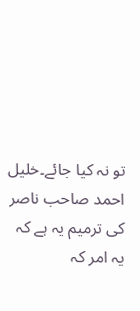تو نہ کیا جائے۔خلیل احمد صاحب ناصر کی ترمیم یہ ہے کہ یہ امر کہ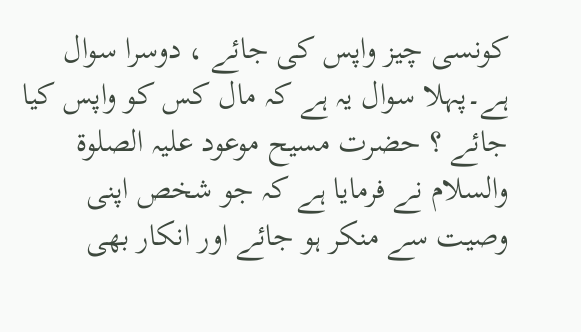کونسی چیز واپس کی جائے ، دوسرا سوال ہے۔پہلا سوال یہ ہے کہ مال کس کو واپس کیا جائے ؟ حضرت مسیح موعود علیہ الصلوۃ والسلام نے فرمایا ہے کہ جو شخص اپنی وصیت سے منکر ہو جائے اور انکار بھی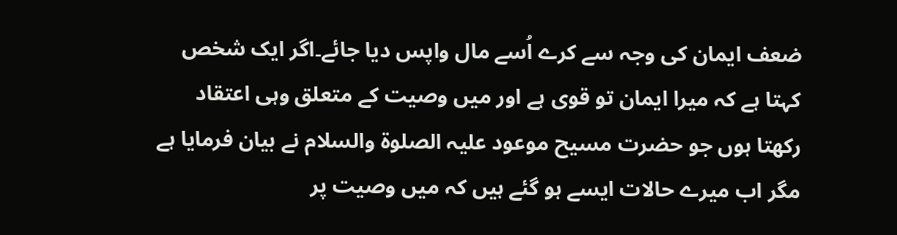ضعف ایمان کی وجہ سے کرے اُسے مال واپس دیا جائے۔اگر ایک شخص کہتا ہے کہ میرا ایمان تو قوی ہے اور میں وصیت کے متعلق وہی اعتقاد رکھتا ہوں جو حضرت مسیح موعود علیہ الصلوۃ والسلام نے بیان فرمایا ہے مگر اب میرے حالات ایسے ہو گئے ہیں کہ میں وصیت پر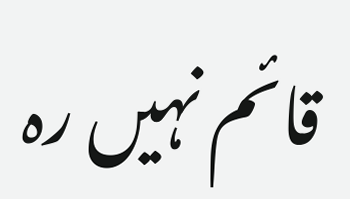قائم نہیں رہ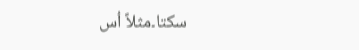سکتا۔مثلاً اُس